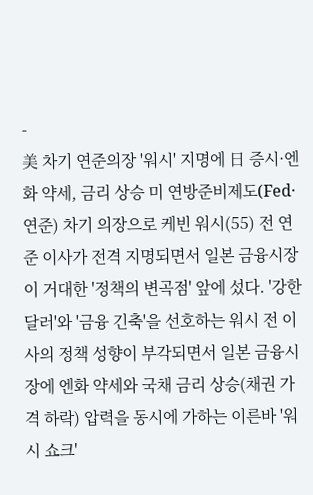-
美 차기 연준의장 '워시' 지명에 日 증시·엔화 약세, 금리 상승 미 연방준비제도(Fed·연준) 차기 의장으로 케빈 워시(55) 전 연준 이사가 전격 지명되면서 일본 금융시장이 거대한 '정책의 변곡점' 앞에 섰다. '강한 달러'와 '금융 긴축'을 선호하는 워시 전 이사의 정책 성향이 부각되면서 일본 금융시장에 엔화 약세와 국채 금리 상승(채권 가격 하락) 압력을 동시에 가하는 이른바 '워시 쇼크'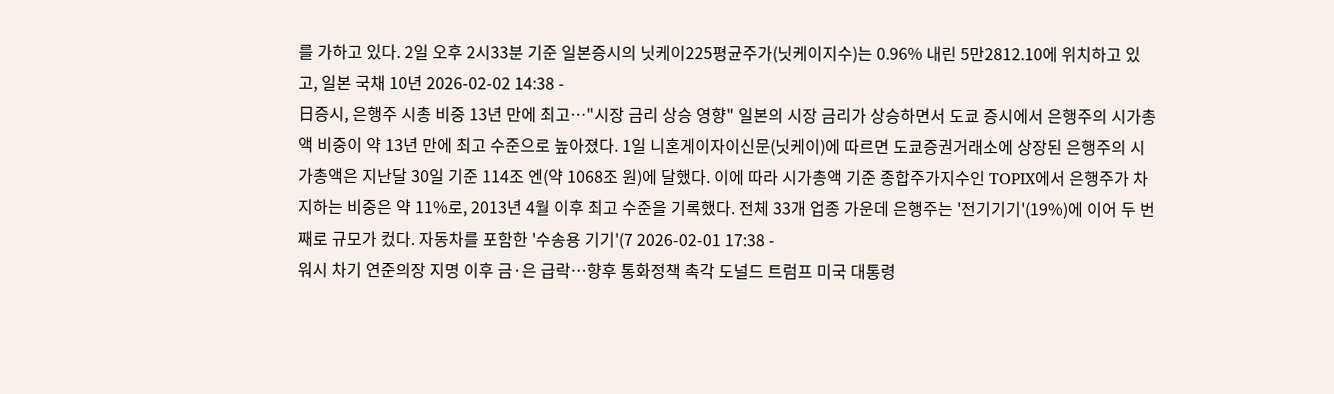를 가하고 있다. 2일 오후 2시33분 기준 일본증시의 닛케이225평균주가(닛케이지수)는 0.96% 내린 5만2812.10에 위치하고 있고, 일본 국채 10년 2026-02-02 14:38 -
日증시, 은행주 시총 비중 13년 만에 최고…"시장 금리 상승 영향" 일본의 시장 금리가 상승하면서 도쿄 증시에서 은행주의 시가총액 비중이 약 13년 만에 최고 수준으로 높아졌다. 1일 니혼게이자이신문(닛케이)에 따르면 도쿄증권거래소에 상장된 은행주의 시가총액은 지난달 30일 기준 114조 엔(약 1068조 원)에 달했다. 이에 따라 시가총액 기준 종합주가지수인 TOPIX에서 은행주가 차지하는 비중은 약 11%로, 2013년 4월 이후 최고 수준을 기록했다. 전체 33개 업종 가운데 은행주는 '전기기기'(19%)에 이어 두 번째로 규모가 컸다. 자동차를 포함한 '수송용 기기'(7 2026-02-01 17:38 -
워시 차기 연준의장 지명 이후 금·은 급락…향후 통화정책 촉각 도널드 트럼프 미국 대통령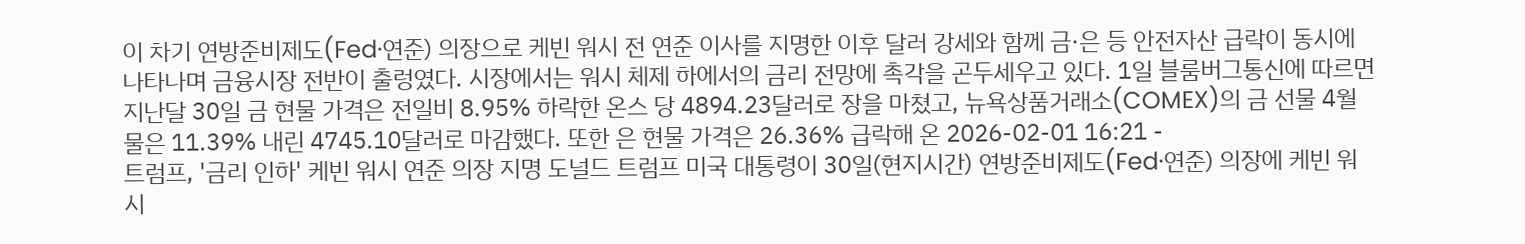이 차기 연방준비제도(Fed·연준) 의장으로 케빈 워시 전 연준 이사를 지명한 이후 달러 강세와 함께 금·은 등 안전자산 급락이 동시에 나타나며 금융시장 전반이 출렁였다. 시장에서는 워시 체제 하에서의 금리 전망에 촉각을 곤두세우고 있다. 1일 블룸버그통신에 따르면 지난달 30일 금 현물 가격은 전일비 8.95% 하락한 온스 당 4894.23달러로 장을 마쳤고, 뉴욕상품거래소(COMEX)의 금 선물 4월물은 11.39% 내린 4745.10달러로 마감했다. 또한 은 현물 가격은 26.36% 급락해 온 2026-02-01 16:21 -
트럼프, '금리 인하' 케빈 워시 연준 의장 지명 도널드 트럼프 미국 대통령이 30일(현지시간) 연방준비제도(Fed·연준) 의장에 케빈 워시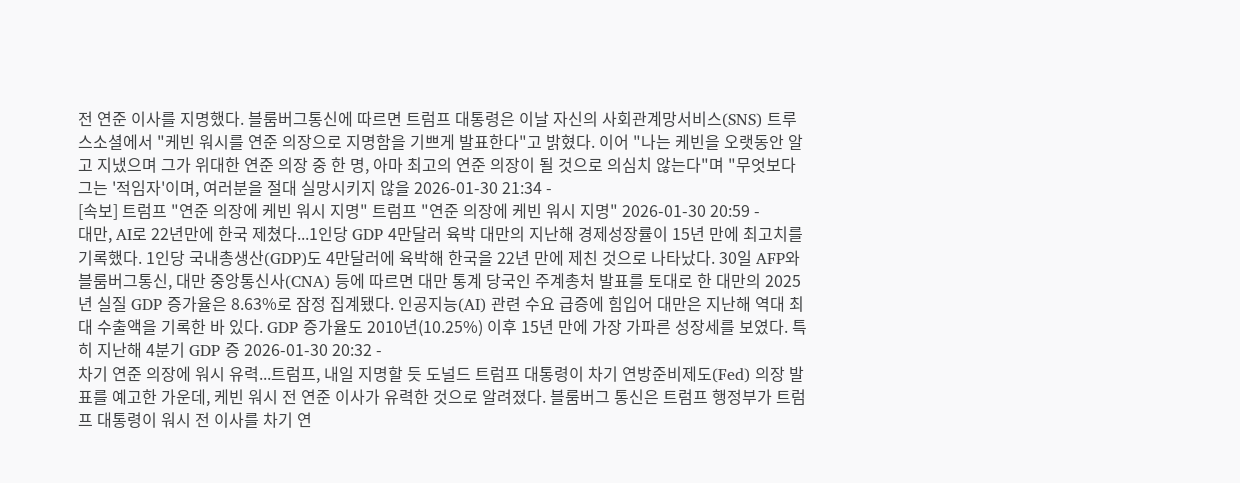전 연준 이사를 지명했다. 블룸버그통신에 따르면 트럼프 대통령은 이날 자신의 사회관계망서비스(SNS) 트루스소셜에서 "케빈 워시를 연준 의장으로 지명함을 기쁘게 발표한다"고 밝혔다. 이어 "나는 케빈을 오랫동안 알고 지냈으며 그가 위대한 연준 의장 중 한 명, 아마 최고의 연준 의장이 될 것으로 의심치 않는다"며 "무엇보다 그는 '적임자'이며, 여러분을 절대 실망시키지 않을 2026-01-30 21:34 -
[속보] 트럼프 "연준 의장에 케빈 워시 지명" 트럼프 "연준 의장에 케빈 워시 지명" 2026-01-30 20:59 -
대만, AI로 22년만에 한국 제쳤다...1인당 GDP 4만달러 육박 대만의 지난해 경제성장률이 15년 만에 최고치를 기록했다. 1인당 국내총생산(GDP)도 4만달러에 육박해 한국을 22년 만에 제친 것으로 나타났다. 30일 AFP와 블룸버그통신, 대만 중앙통신사(CNA) 등에 따르면 대만 통계 당국인 주계총처 발표를 토대로 한 대만의 2025년 실질 GDP 증가율은 8.63%로 잠정 집계됐다. 인공지능(AI) 관련 수요 급증에 힘입어 대만은 지난해 역대 최대 수출액을 기록한 바 있다. GDP 증가율도 2010년(10.25%) 이후 15년 만에 가장 가파른 성장세를 보였다. 특히 지난해 4분기 GDP 증 2026-01-30 20:32 -
차기 연준 의장에 워시 유력...트럼프, 내일 지명할 듯 도널드 트럼프 대통령이 차기 연방준비제도(Fed) 의장 발표를 예고한 가운데, 케빈 워시 전 연준 이사가 유력한 것으로 알려졌다. 블룸버그 통신은 트럼프 행정부가 트럼프 대통령이 워시 전 이사를 차기 연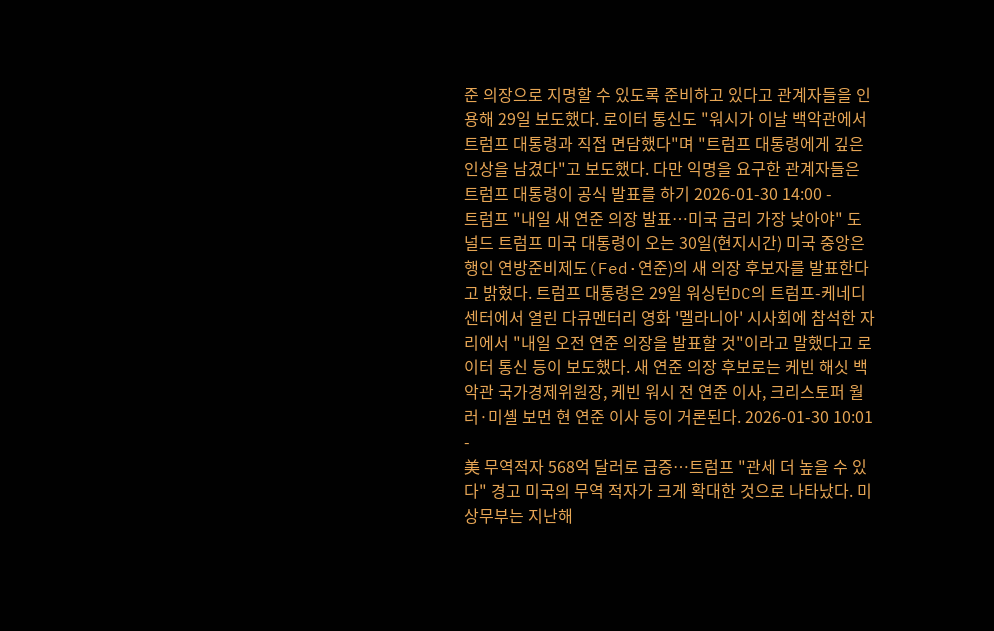준 의장으로 지명할 수 있도록 준비하고 있다고 관계자들을 인용해 29일 보도했다. 로이터 통신도 "워시가 이날 백악관에서 트럼프 대통령과 직접 면담했다"며 "트럼프 대통령에게 깊은 인상을 남겼다"고 보도했다. 다만 익명을 요구한 관계자들은 트럼프 대통령이 공식 발표를 하기 2026-01-30 14:00 -
트럼프 "내일 새 연준 의장 발표…미국 금리 가장 낮아야" 도널드 트럼프 미국 대통령이 오는 30일(현지시간) 미국 중앙은행인 연방준비제도(Fed·연준)의 새 의장 후보자를 발표한다고 밝혔다. 트럼프 대통령은 29일 워싱턴DC의 트럼프-케네디 센터에서 열린 다큐멘터리 영화 '멜라니아' 시사회에 참석한 자리에서 "내일 오전 연준 의장을 발표할 것"이라고 말했다고 로이터 통신 등이 보도했다. 새 연준 의장 후보로는 케빈 해싯 백악관 국가경제위원장, 케빈 워시 전 연준 이사, 크리스토퍼 월러·미셸 보먼 현 연준 이사 등이 거론된다. 2026-01-30 10:01 -
美 무역적자 568억 달러로 급증…트럼프 "관세 더 높을 수 있다" 경고 미국의 무역 적자가 크게 확대한 것으로 나타났다. 미 상무부는 지난해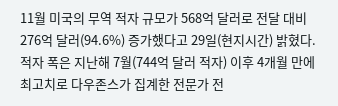11월 미국의 무역 적자 규모가 568억 달러로 전달 대비 276억 달러(94.6%) 증가했다고 29일(현지시간) 밝혔다. 적자 폭은 지난해 7월(744억 달러 적자) 이후 4개월 만에 최고치로 다우존스가 집계한 전문가 전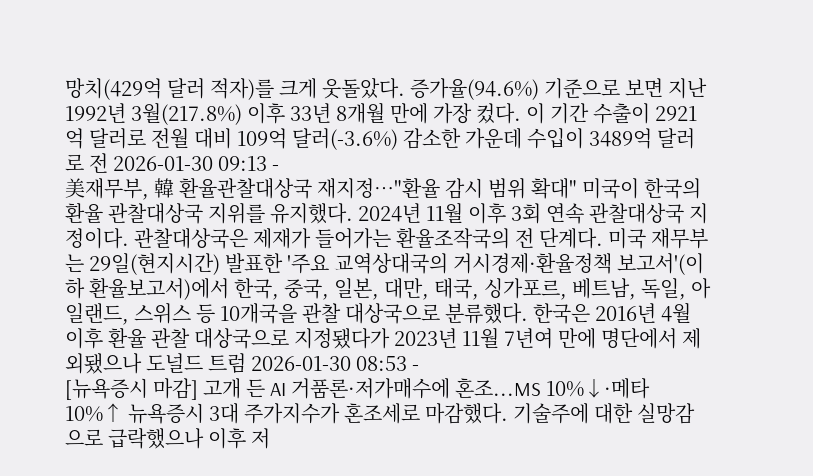망치(429억 달러 적자)를 크게 웃돌았다. 증가율(94.6%) 기준으로 보면 지난 1992년 3월(217.8%) 이후 33년 8개월 만에 가장 컸다. 이 기간 수출이 2921억 달러로 전월 대비 109억 달러(-3.6%) 감소한 가운데 수입이 3489억 달러로 전 2026-01-30 09:13 -
美재무부, 韓 환율관찰대상국 재지정…"환율 감시 범위 확대" 미국이 한국의 환율 관찰대상국 지위를 유지했다. 2024년 11월 이후 3회 연속 관찰대상국 지정이다. 관찰대상국은 제재가 들어가는 환율조작국의 전 단계다. 미국 재무부는 29일(현지시간) 발표한 '주요 교역상대국의 거시경제·환율정책 보고서'(이하 환율보고서)에서 한국, 중국, 일본, 대만, 태국, 싱가포르, 베트남, 독일, 아일랜드, 스위스 등 10개국을 관찰 대상국으로 분류했다. 한국은 2016년 4월 이후 환율 관찰 대상국으로 지정됐다가 2023년 11월 7년여 만에 명단에서 제외됐으나 도널드 트럼 2026-01-30 08:53 -
[뉴욕증시 마감] 고개 든 AI 거품론·저가매수에 혼조...MS 10%↓·메타 10%↑ 뉴욕증시 3대 주가지수가 혼조세로 마감했다. 기술주에 대한 실망감으로 급락했으나 이후 저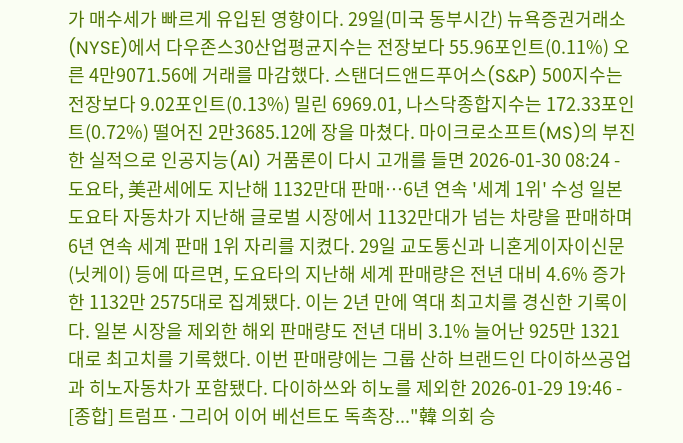가 매수세가 빠르게 유입된 영향이다. 29일(미국 동부시간) 뉴욕증권거래소(NYSE)에서 다우존스30산업평균지수는 전장보다 55.96포인트(0.11%) 오른 4만9071.56에 거래를 마감했다. 스탠더드앤드푸어스(S&P) 500지수는 전장보다 9.02포인트(0.13%) 밀린 6969.01, 나스닥종합지수는 172.33포인트(0.72%) 떨어진 2만3685.12에 장을 마쳤다. 마이크로소프트(MS)의 부진한 실적으로 인공지능(AI) 거품론이 다시 고개를 들면 2026-01-30 08:24 -
도요타, 美관세에도 지난해 1132만대 판매…6년 연속 '세계 1위' 수성 일본 도요타 자동차가 지난해 글로벌 시장에서 1132만대가 넘는 차량을 판매하며 6년 연속 세계 판매 1위 자리를 지켰다. 29일 교도통신과 니혼게이자이신문(닛케이) 등에 따르면, 도요타의 지난해 세계 판매량은 전년 대비 4.6% 증가한 1132만 2575대로 집계됐다. 이는 2년 만에 역대 최고치를 경신한 기록이다. 일본 시장을 제외한 해외 판매량도 전년 대비 3.1% 늘어난 925만 1321대로 최고치를 기록했다. 이번 판매량에는 그룹 산하 브랜드인 다이하쓰공업과 히노자동차가 포함됐다. 다이하쓰와 히노를 제외한 2026-01-29 19:46 -
[종합] 트럼프·그리어 이어 베선트도 독촉장..."韓 의회 승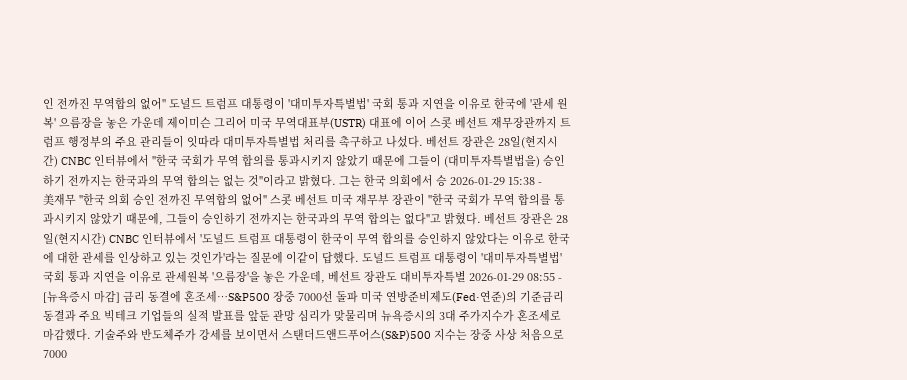인 전까진 무역합의 없어" 도널드 트럼프 대통령이 '대미투자특별법' 국회 통과 지연을 이유로 한국에 '관세 원복' 으름장을 놓은 가운데 제이미슨 그리어 미국 무역대표부(USTR) 대표에 이어 스콧 베선트 재무장관까지 트럼프 행정부의 주요 관리들이 잇따라 대미투자특별법 처리를 촉구하고 나섰다. 베선트 장관은 28일(현지시간) CNBC 인터뷰에서 "한국 국회가 무역 합의를 통과시키지 않았기 때문에 그들이 (대미투자특별법을) 승인하기 전까지는 한국과의 무역 합의는 없는 것"이라고 밝혔다. 그는 한국 의회에서 승 2026-01-29 15:38 -
美재무 "한국 의회 승인 전까진 무역합의 없어" 스콧 베선트 미국 재무부 장관이 "한국 국회가 무역 합의를 통과시키지 않았기 때문에, 그들이 승인하기 전까지는 한국과의 무역 합의는 없다"고 밝혔다. 베선트 장관은 28일(현지시간) CNBC 인터뷰에서 '도널드 트럼프 대통령이 한국이 무역 합의를 승인하지 않았다는 이유로 한국에 대한 관세를 인상하고 있는 것인가'라는 질문에 이같이 답했다. 도널드 트럼프 대통령이 '대미투자특별법' 국회 통과 지연을 이유로 관세원복 '으름장'을 놓은 가운데, 베선트 장관도 대비투자특별 2026-01-29 08:55 -
[뉴욕증시 마감] 금리 동결에 혼조세…S&P500 장중 7000선 돌파 미국 연방준비제도(Fed·연준)의 기준금리 동결과 주요 빅테크 기업들의 실적 발표를 앞둔 관망 심리가 맞물리며 뉴욕증시의 3대 주가지수가 혼조세로 마감했다. 기술주와 반도체주가 강세를 보이면서 스탠더드앤드푸어스(S&P)500 지수는 장중 사상 처음으로 7000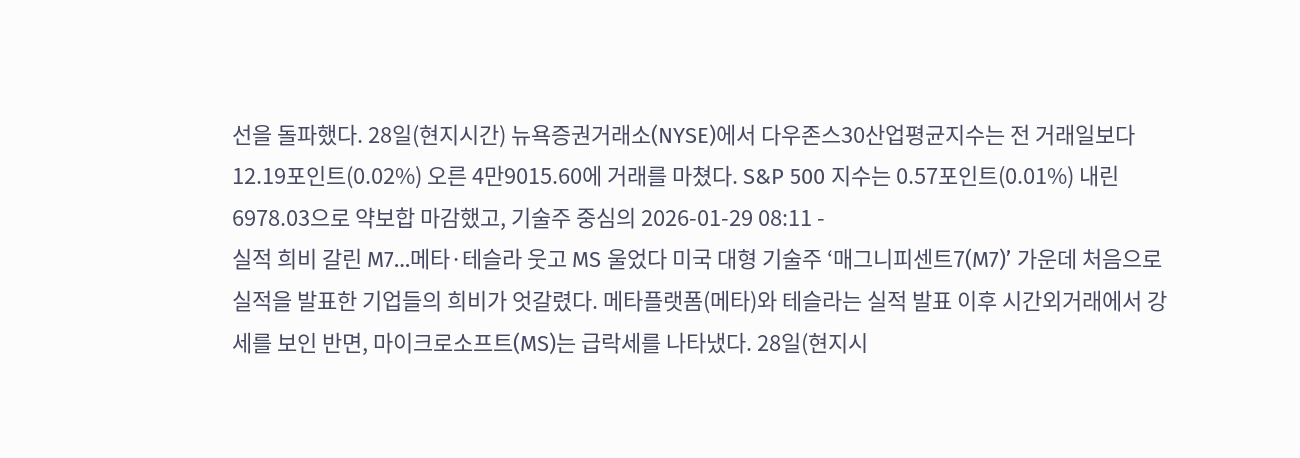선을 돌파했다. 28일(현지시간) 뉴욕증권거래소(NYSE)에서 다우존스30산업평균지수는 전 거래일보다 12.19포인트(0.02%) 오른 4만9015.60에 거래를 마쳤다. S&P 500 지수는 0.57포인트(0.01%) 내린 6978.03으로 약보합 마감했고, 기술주 중심의 2026-01-29 08:11 -
실적 희비 갈린 M7…메타·테슬라 웃고 MS 울었다 미국 대형 기술주 ‘매그니피센트7(M7)’ 가운데 처음으로 실적을 발표한 기업들의 희비가 엇갈렸다. 메타플랫폼(메타)와 테슬라는 실적 발표 이후 시간외거래에서 강세를 보인 반면, 마이크로소프트(MS)는 급락세를 나타냈다. 28일(현지시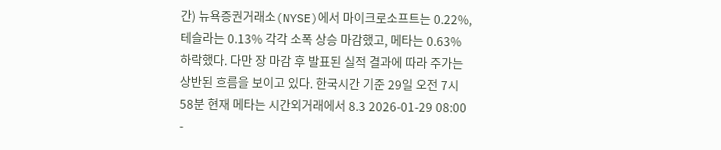간) 뉴욕증권거래소(NYSE)에서 마이크로소프트는 0.22%, 테슬라는 0.13% 각각 소폭 상승 마감했고, 메타는 0.63% 하락했다. 다만 장 마감 후 발표된 실적 결과에 따라 주가는 상반된 흐름을 보이고 있다. 한국시간 기준 29일 오전 7시 58분 현재 메타는 시간외거래에서 8.3 2026-01-29 08:00 -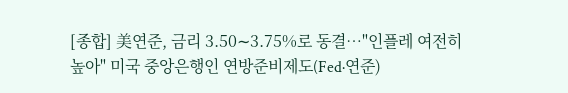[종합] 美연준, 금리 3.50∼3.75%로 동결…"인플레 여전히 높아" 미국 중앙은행인 연방준비제도(Fed·연준)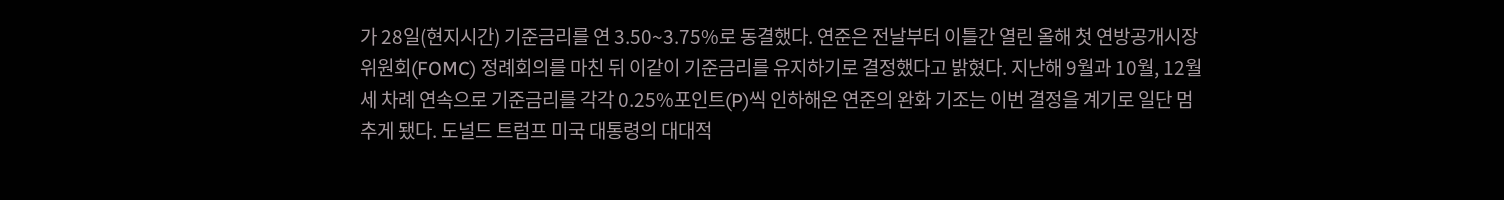가 28일(현지시간) 기준금리를 연 3.50~3.75%로 동결했다. 연준은 전날부터 이틀간 열린 올해 첫 연방공개시장위원회(FOMC) 정례회의를 마친 뒤 이같이 기준금리를 유지하기로 결정했다고 밝혔다. 지난해 9월과 10월, 12월 세 차례 연속으로 기준금리를 각각 0.25%포인트(P)씩 인하해온 연준의 완화 기조는 이번 결정을 계기로 일단 멈추게 됐다. 도널드 트럼프 미국 대통령의 대대적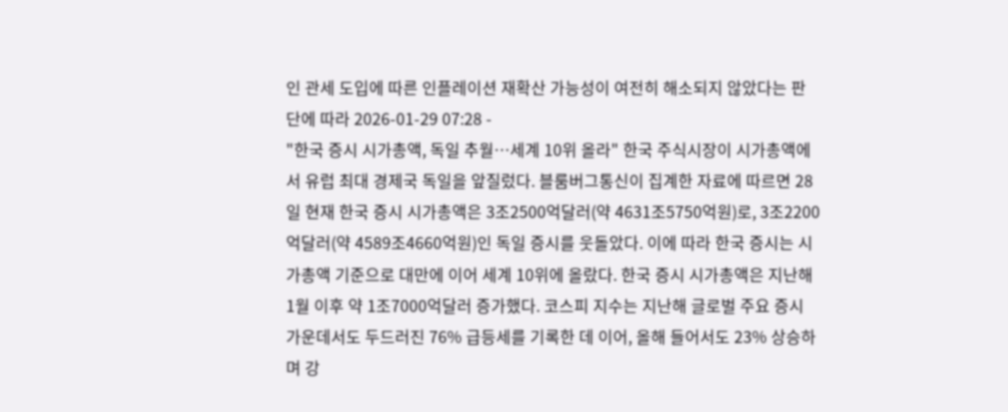인 관세 도입에 따른 인플레이션 재확산 가능성이 여전히 해소되지 않았다는 판단에 따라 2026-01-29 07:28 -
"한국 증시 시가총액, 독일 추월…세계 10위 올라" 한국 주식시장이 시가총액에서 유럽 최대 경제국 독일을 앞질렀다. 블룸버그통신이 집계한 자료에 따르면 28일 현재 한국 증시 시가총액은 3조2500억달러(약 4631조5750억원)로, 3조2200억달러(약 4589조4660억원)인 독일 증시를 웃돌았다. 이에 따라 한국 증시는 시가총액 기준으로 대만에 이어 세계 10위에 올랐다. 한국 증시 시가총액은 지난해 1월 이후 약 1조7000억달러 증가했다. 코스피 지수는 지난해 글로벌 주요 증시 가운데서도 두드러진 76% 급등세를 기록한 데 이어, 올해 들어서도 23% 상승하며 강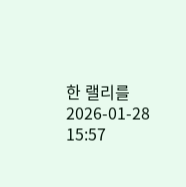한 랠리를 2026-01-28 15:57